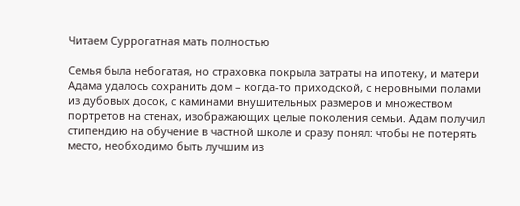Читаем Суррогатная мать полностью

Семья была небогатая, но страховка покрыла затраты на ипотеку, и матери Адама удалось сохранить дом – когда-то приходской, с неровными полами из дубовых досок, с каминами внушительных размеров и множеством портретов на стенах, изображающих целые поколения семьи. Адам получил стипендию на обучение в частной школе и сразу понял: чтобы не потерять место, необходимо быть лучшим из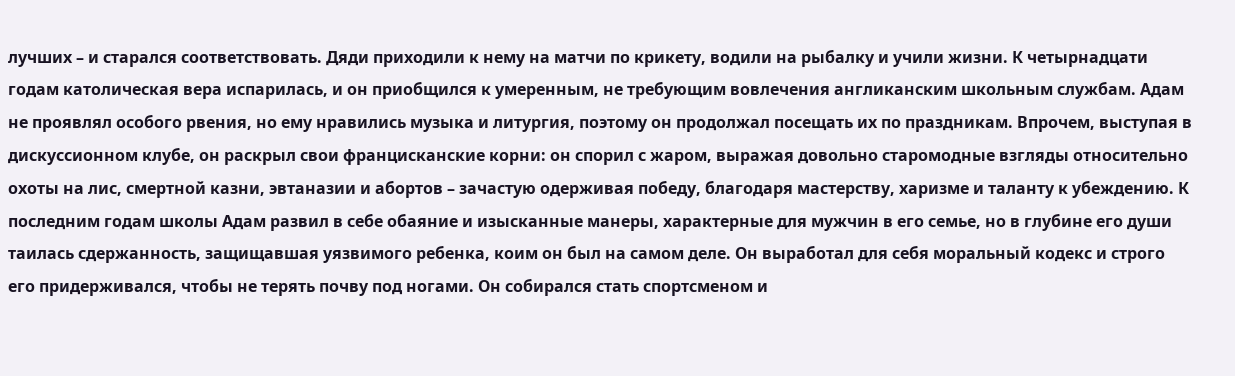лучших – и старался соответствовать. Дяди приходили к нему на матчи по крикету, водили на рыбалку и учили жизни. К четырнадцати годам католическая вера испарилась, и он приобщился к умеренным, не требующим вовлечения англиканским школьным службам. Адам не проявлял особого рвения, но ему нравились музыка и литургия, поэтому он продолжал посещать их по праздникам. Впрочем, выступая в дискуссионном клубе, он раскрыл свои францисканские корни: он спорил с жаром, выражая довольно старомодные взгляды относительно охоты на лис, смертной казни, эвтаназии и абортов – зачастую одерживая победу, благодаря мастерству, харизме и таланту к убеждению. К последним годам школы Адам развил в себе обаяние и изысканные манеры, характерные для мужчин в его семье, но в глубине его души таилась сдержанность, защищавшая уязвимого ребенка, коим он был на самом деле. Он выработал для себя моральный кодекс и строго его придерживался, чтобы не терять почву под ногами. Он собирался стать спортсменом и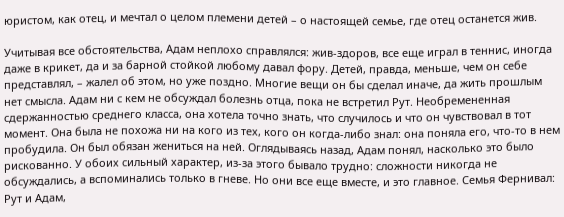юристом, как отец, и мечтал о целом племени детей – о настоящей семье, где отец останется жив.

Учитывая все обстоятельства, Адам неплохо справлялся: жив-здоров, все еще играл в теннис, иногда даже в крикет, да и за барной стойкой любому давал фору. Детей, правда, меньше, чем он себе представлял, – жалел об этом, но уже поздно. Многие вещи он бы сделал иначе, да жить прошлым нет смысла. Адам ни с кем не обсуждал болезнь отца, пока не встретил Рут. Необремененная сдержанностью среднего класса, она хотела точно знать, что случилось и что он чувствовал в тот момент. Она была не похожа ни на кого из тех, кого он когда-либо знал: она поняла его, что-то в нем пробудила. Он был обязан жениться на ней. Оглядываясь назад, Адам понял, насколько это было рискованно. У обоих сильный характер, из-за этого бывало трудно: сложности никогда не обсуждались, а вспоминались только в гневе. Но они все еще вместе, и это главное. Семья Фернивал: Рут и Адам,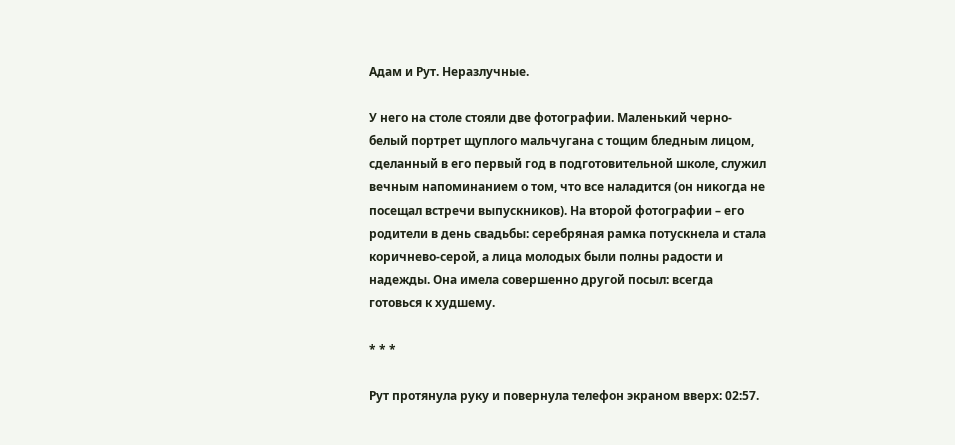Адам и Рут. Неразлучные.

У него на столе стояли две фотографии. Маленький черно-белый портрет щуплого мальчугана с тощим бледным лицом, сделанный в его первый год в подготовительной школе, служил вечным напоминанием о том, что все наладится (он никогда не посещал встречи выпускников). На второй фотографии – его родители в день свадьбы: серебряная рамка потускнела и стала коричнево-серой, а лица молодых были полны радости и надежды. Она имела совершенно другой посыл: всегда готовься к худшему.

* * *

Рут протянула руку и повернула телефон экраном вверх: 02:57.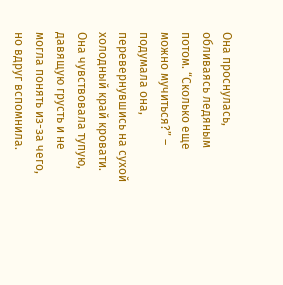Она проснулась, обливаясь ледяным потом. “Сколько еще можно мучиться?” – подумала она, перевернувшись на сухой холодный край кровати. Она чувствовала тупую, давящую грусть и не могла понять из-за чего, но вдруг вспомнила.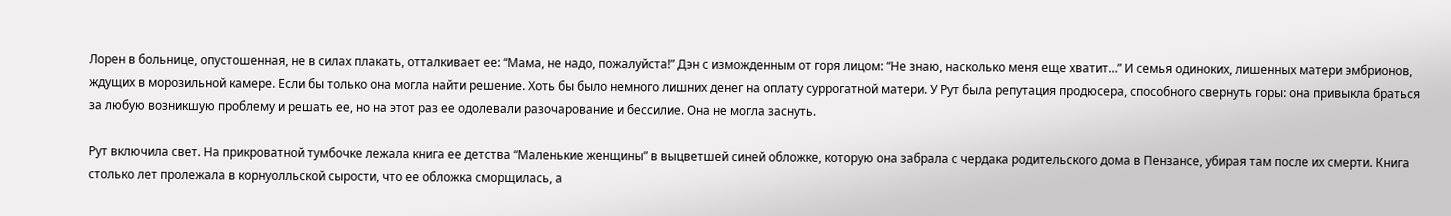Лорен в больнице, опустошенная, не в силах плакать, отталкивает ее: “Мама, не надо, пожалуйста!” Дэн с изможденным от горя лицом: “Не знаю, насколько меня еще хватит…” И семья одиноких, лишенных матери эмбрионов, ждущих в морозильной камере. Если бы только она могла найти решение. Хоть бы было немного лишних денег на оплату суррогатной матери. У Рут была репутация продюсера, способного свернуть горы: она привыкла браться за любую возникшую проблему и решать ее, но на этот раз ее одолевали разочарование и бессилие. Она не могла заснуть.

Рут включила свет. На прикроватной тумбочке лежала книга ее детства “Маленькие женщины” в выцветшей синей обложке, которую она забрала с чердака родительского дома в Пензансе, убирая там после их смерти. Книга столько лет пролежала в корнуолльской сырости, что ее обложка сморщилась, а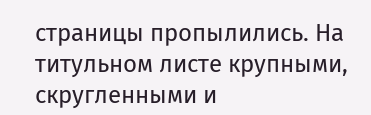страницы пропылились. На титульном листе крупными, скругленными и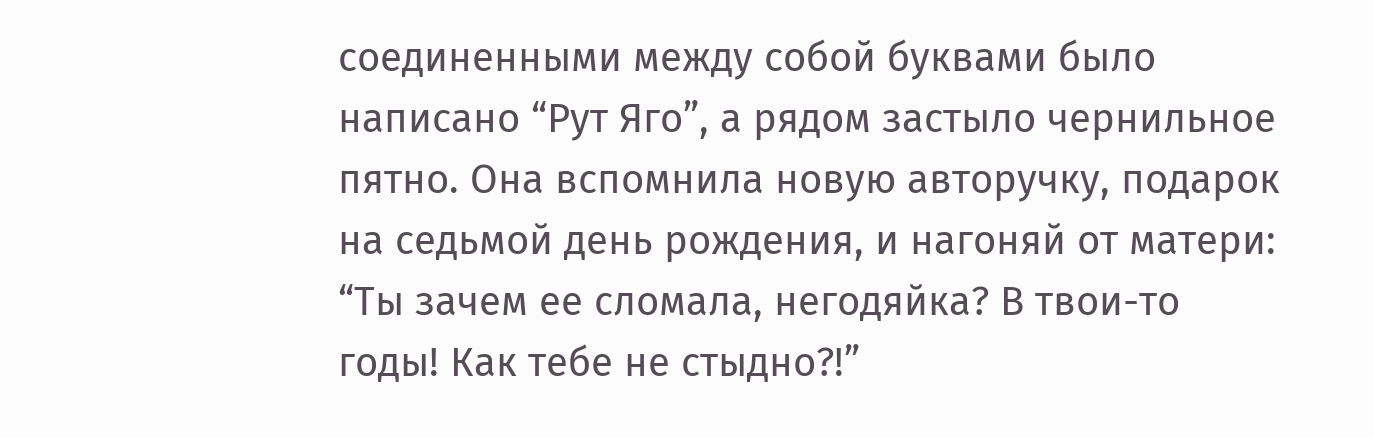соединенными между собой буквами было написано “Рут Яго”, а рядом застыло чернильное пятно. Она вспомнила новую авторучку, подарок на седьмой день рождения, и нагоняй от матери: “Ты зачем ее сломала, негодяйка? В твои-то годы! Как тебе не стыдно?!”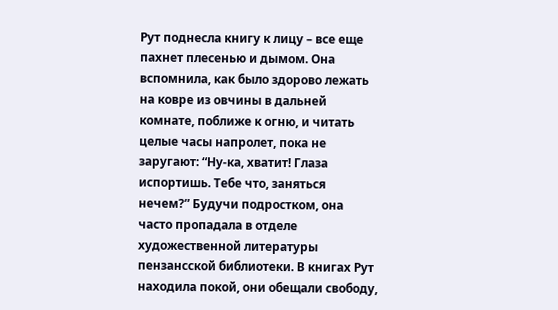Рут поднесла книгу к лицу – все еще пахнет плесенью и дымом. Она вспомнила, как было здорово лежать на ковре из овчины в дальней комнате, поближе к огню, и читать целые часы напролет, пока не заругают: “Ну-ка, хватит! Глаза испортишь. Тебе что, заняться нечем?” Будучи подростком, она часто пропадала в отделе художественной литературы пензансской библиотеки. В книгах Рут находила покой, они обещали свободу,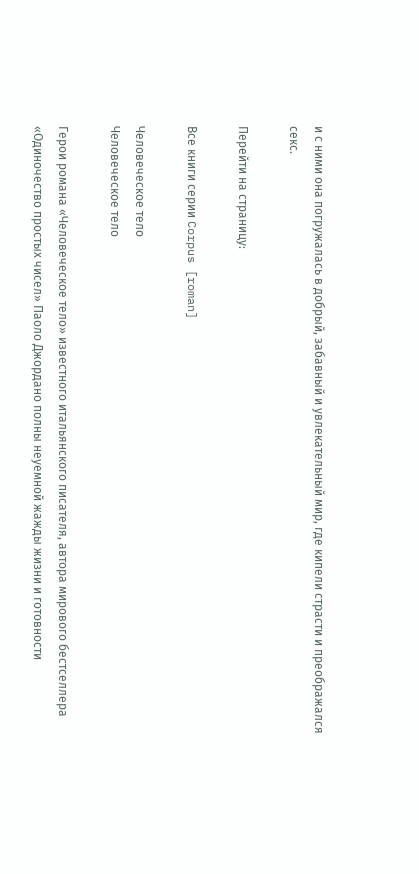и с ними она погружалась в добрый, забавный и увлекательный мир, где кипели страсти и преображался секс.

Перейти на страницу:

Все книги серии Corpus [roman]

Человеческое тело
Человеческое тело

Герои романа «Человеческое тело» известного итальянского писателя, автора мирового бестселлера «Одиночество простых чисел» Паоло Джордано полны неуемной жажды жизни и готовности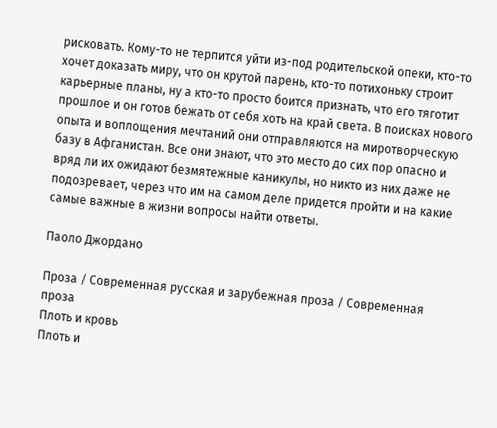рисковать. Кому-то не терпится уйти из-под родительской опеки, кто-то хочет доказать миру, что он крутой парень, кто-то потихоньку строит карьерные планы, ну а кто-то просто боится признать, что его тяготит прошлое и он готов бежать от себя хоть на край света. В поисках нового опыта и воплощения мечтаний они отправляются на миротворческую базу в Афганистан. Все они знают, что это место до сих пор опасно и вряд ли их ожидают безмятежные каникулы, но никто из них даже не подозревает, через что им на самом деле придется пройти и на какие самые важные в жизни вопросы найти ответы.

Паоло Джордано

Проза / Современная русская и зарубежная проза / Современная проза
Плоть и кровь
Плоть и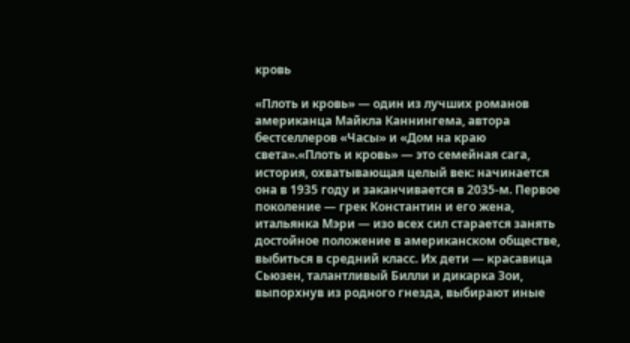кровь

«Плоть и кровь» — один из лучших романов американца Майкла Каннингема, автора бестселлеров «Часы» и «Дом на краю света».«Плоть и кровь» — это семейная сага, история, охватывающая целый век: начинается она в 1935 году и заканчивается в 2035-м. Первое поколение — грек Константин и его жена, итальянка Мэри — изо всех сил старается занять достойное положение в американском обществе, выбиться в средний класс. Их дети — красавица Сьюзен, талантливый Билли и дикарка Зои, выпорхнув из родного гнезда, выбирают иные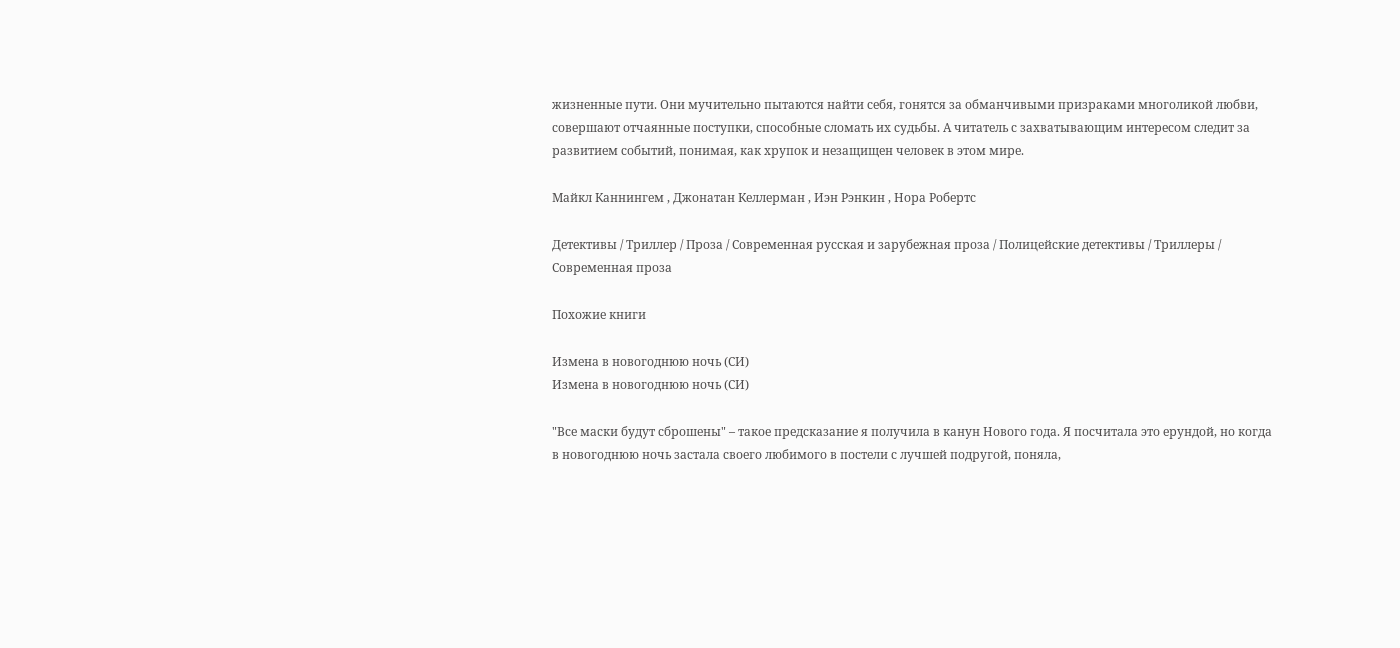жизненные пути. Они мучительно пытаются найти себя, гонятся за обманчивыми призраками многоликой любви, совершают отчаянные поступки, способные сломать их судьбы. А читатель с захватывающим интересом следит за развитием событий, понимая, как хрупок и незащищен человек в этом мире.

Майкл Каннингем , Джонатан Келлерман , Иэн Рэнкин , Нора Робертс

Детективы / Триллер / Проза / Современная русская и зарубежная проза / Полицейские детективы / Триллеры / Современная проза

Похожие книги

Измена в новогоднюю ночь (СИ)
Измена в новогоднюю ночь (СИ)

"Все маски будут сброшены" – такое предсказание я получила в канун Нового года. Я посчитала это ерундой, но когда в новогоднюю ночь застала своего любимого в постели с лучшей подругой, поняла,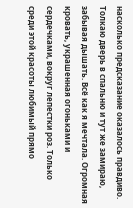насколько предсказание оказалось правдиво. Толкаю дверь в спальню и тут же замираю, забывая дышать. Всё как я мечтала. Огромная кровать, украшенная огоньками и сердечками, вокруг лепестки роз. Только среди этой красоты любимый прямо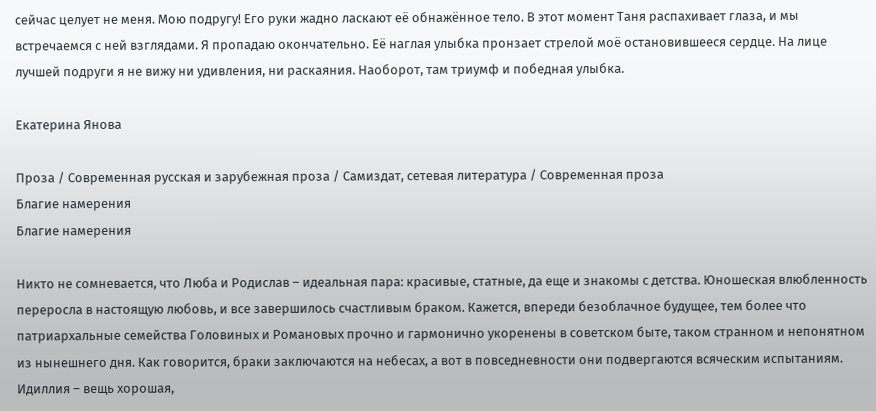сейчас целует не меня. Мою подругу! Его руки жадно ласкают её обнажённое тело. В этот момент Таня распахивает глаза, и мы встречаемся с ней взглядами. Я пропадаю окончательно. Её наглая улыбка пронзает стрелой моё остановившееся сердце. На лице лучшей подруги я не вижу ни удивления, ни раскаяния. Наоборот, там триумф и победная улыбка.

Екатерина Янова

Проза / Современная русская и зарубежная проза / Самиздат, сетевая литература / Современная проза
Благие намерения
Благие намерения

Никто не сомневается, что Люба и Родислав – идеальная пара: красивые, статные, да еще и знакомы с детства. Юношеская влюбленность переросла в настоящую любовь, и все завершилось счастливым браком. Кажется, впереди безоблачное будущее, тем более что патриархальные семейства Головиных и Романовых прочно и гармонично укоренены в советском быте, таком странном и непонятном из нынешнего дня. Как говорится, браки заключаются на небесах, а вот в повседневности они подвергаются всяческим испытаниям. Идиллия – вещь хорошая,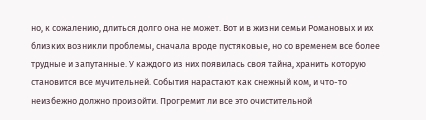но, к сожалению, длиться долго она не может. Вот и в жизни семьи Романовых и их близких возникли проблемы, сначала вроде пустяковые, но со временем все более трудные и запутанные. У каждого из них появилась своя тайна, хранить которую становится все мучительней. События нарастают как снежный ком, и что-то неизбежно должно произойти. Прогремит ли все это очистительной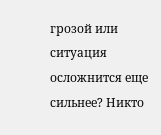грозой или ситуация осложнится еще сильнее? Никто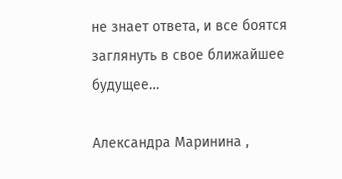не знает ответа, и все боятся заглянуть в свое ближайшее будущее…

Александра Маринина ,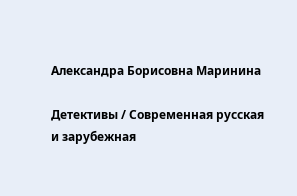Александра Борисовна Маринина

Детективы / Современная русская и зарубежная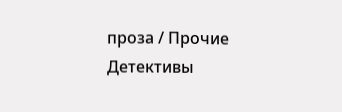проза / Прочие Детективы